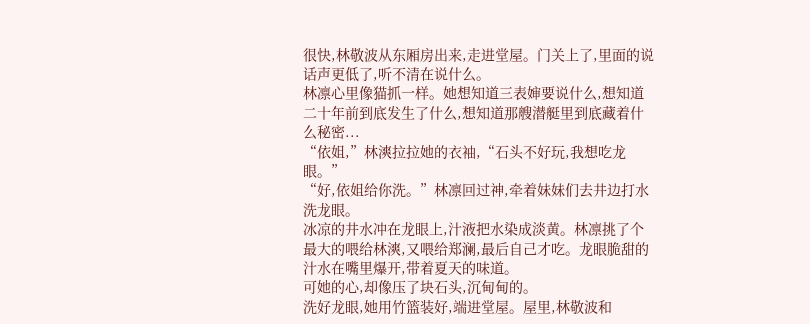很快,林敬波从东厢房出来,走进堂屋。门关上了,里面的说话声更低了,听不清在说什么。
林凛心里像猫抓一样。她想知道三表婶要说什么,想知道二十年前到底发生了什么,想知道那艘潜艇里到底藏着什么秘密...
“依姐,”林漺拉拉她的衣袖,“石头不好玩,我想吃龙眼。”
“好,依姐给你洗。”林凛回过神,牵着妹妹们去井边打水洗龙眼。
冰凉的井水冲在龙眼上,汁液把水染成淡黄。林凛挑了个最大的喂给林漺,又喂给郑澜,最后自己才吃。龙眼脆甜的汁水在嘴里爆开,带着夏天的味道。
可她的心,却像压了块石头,沉甸甸的。
洗好龙眼,她用竹篮装好,端进堂屋。屋里,林敬波和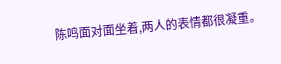陈鸣面对面坐着,两人的表情都很凝重。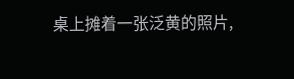桌上摊着一张泛黄的照片,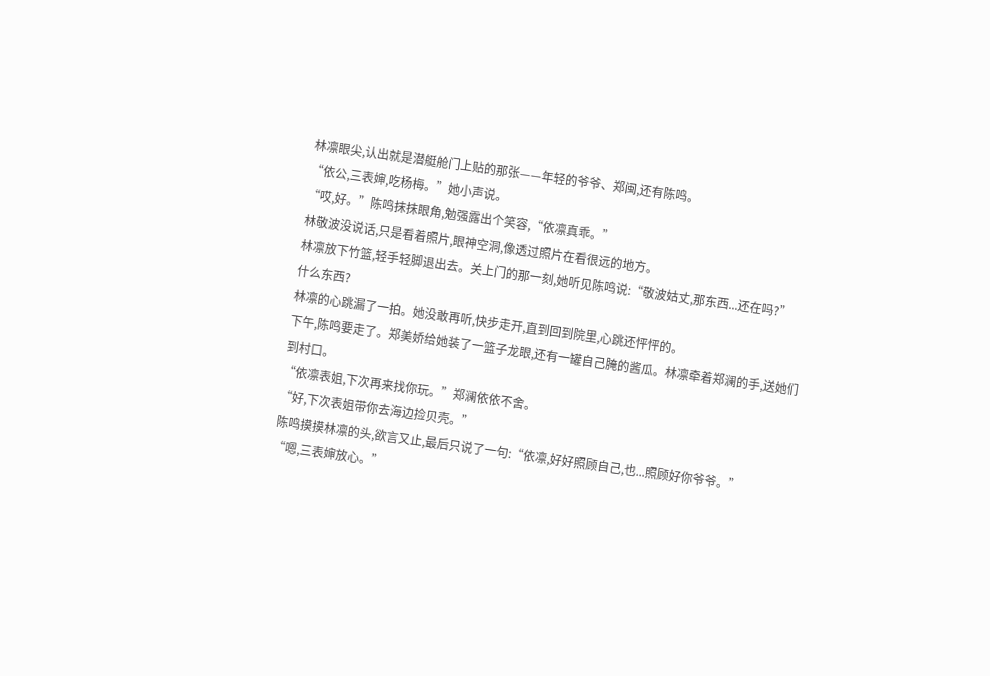林凛眼尖,认出就是潜艇舱门上贴的那张——年轻的爷爷、郑闽,还有陈鸣。
“依公,三表婶,吃杨梅。”她小声说。
“哎,好。”陈鸣抹抹眼角,勉强露出个笑容,“依凛真乖。”
林敬波没说话,只是看着照片,眼神空洞,像透过照片在看很远的地方。
林凛放下竹篮,轻手轻脚退出去。关上门的那一刻,她听见陈鸣说:“敬波姑丈,那东西...还在吗?”
什么东西?
林凛的心跳漏了一拍。她没敢再听,快步走开,直到回到院里,心跳还怦怦的。
下午,陈鸣要走了。郑美娇给她装了一篮子龙眼,还有一罐自己腌的酱瓜。林凛牵着郑澜的手,送她们到村口。
“依凛表姐,下次再来找你玩。”郑澜依依不舍。
“好,下次表姐带你去海边捡贝壳。”
陈鸣摸摸林凛的头,欲言又止,最后只说了一句:“依凛,好好照顾自己,也...照顾好你爷爷。”
“嗯,三表婶放心。”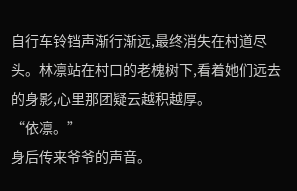自行车铃铛声渐行渐远,最终消失在村道尽头。林凛站在村口的老槐树下,看着她们远去的身影,心里那团疑云越积越厚。
“依凛。”
身后传来爷爷的声音。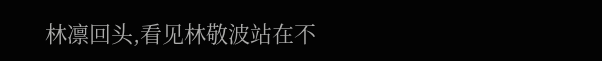林凛回头,看见林敬波站在不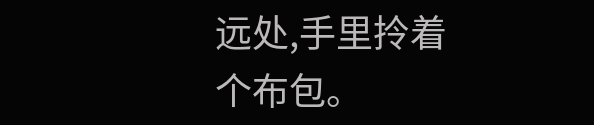远处,手里拎着个布包。